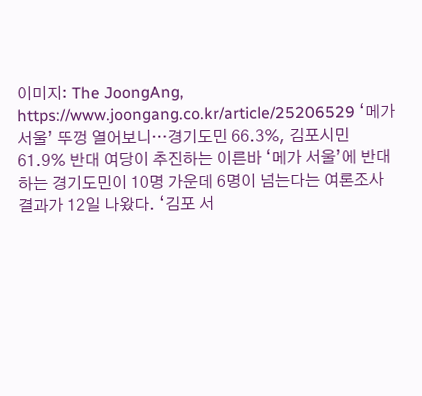이미지: The JoongAng, https://www.joongang.co.kr/article/25206529 ‘메가 서울’ 뚜껑 열어보니…경기도민 66.3%, 김포시민 61.9% 반대 여당이 추진하는 이른바 ‘메가 서울’에 반대하는 경기도민이 10명 가운데 6명이 넘는다는 여론조사 결과가 12일 나왔다. ‘김포 서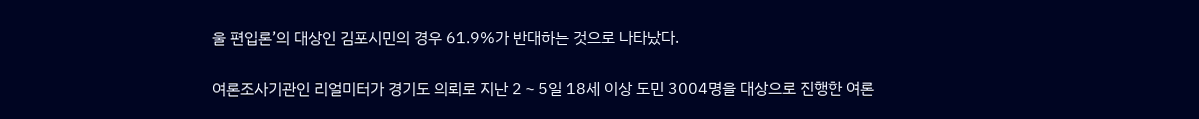울 편입론’의 대상인 김포시민의 경우 61.9%가 반대하는 것으로 나타났다.

여론조사기관인 리얼미터가 경기도 의뢰로 지난 2∼5일 18세 이상 도민 3004명을 대상으로 진행한 여론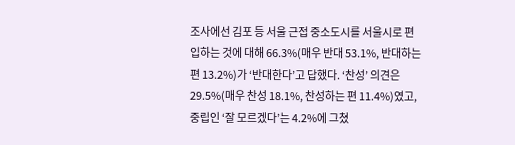조사에선 김포 등 서울 근접 중소도시를 서울시로 편입하는 것에 대해 66.3%(매우 반대 53.1%, 반대하는 편 13.2%)가 ‘반대한다’고 답했다. ‘찬성’ 의견은 29.5%(매우 찬성 18.1%, 찬성하는 편 11.4%)였고, 중립인 ‘잘 모르겠다’는 4.2%에 그쳤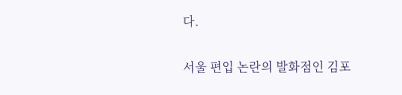다.

서울 편입 논란의 발화점인 김포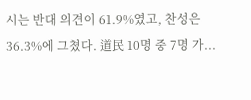시는 반대 의견이 61.9%였고, 찬성은 36.3%에 그쳤다. 道民 10명 중 7명 가...